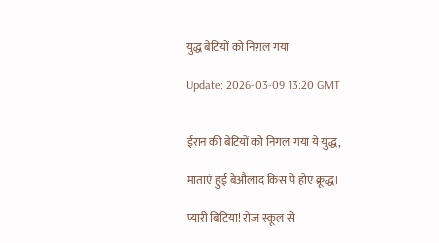युद्ध बेटियों को निग़ल गया

Update: 2026-03-09 13:20 GMT


ईरान की बेटियों को निगल गया ये युद्ध,

माताएं हुई बेऔलाद किस पे होए क्रूद्ध।

प्यारी बिटिया! रोज स्कूल से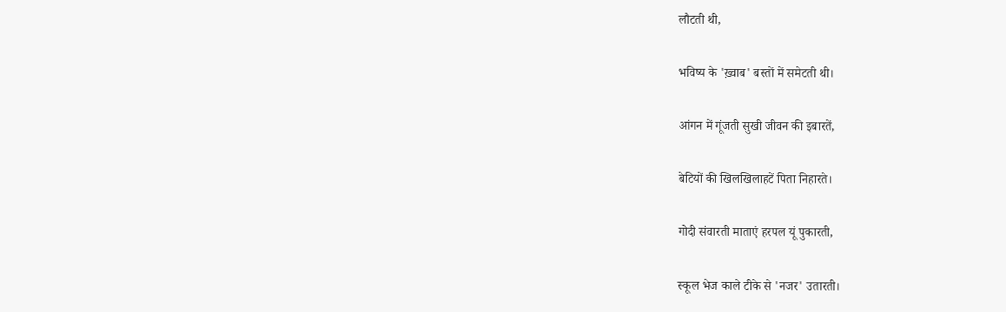लौटती थी,

भविष्य के 'ख़्वाब' बस्तों में समेटती थी।

आंगन में गूंजती सुखी जीवन की इबारतें,

बेटियों की खिलखिलाहटें पिता निहारते।

गोदी संवारती माताएं हरपल यूं पुकारती,

स्कूल भेज काले टीके से 'नजर' उतारती।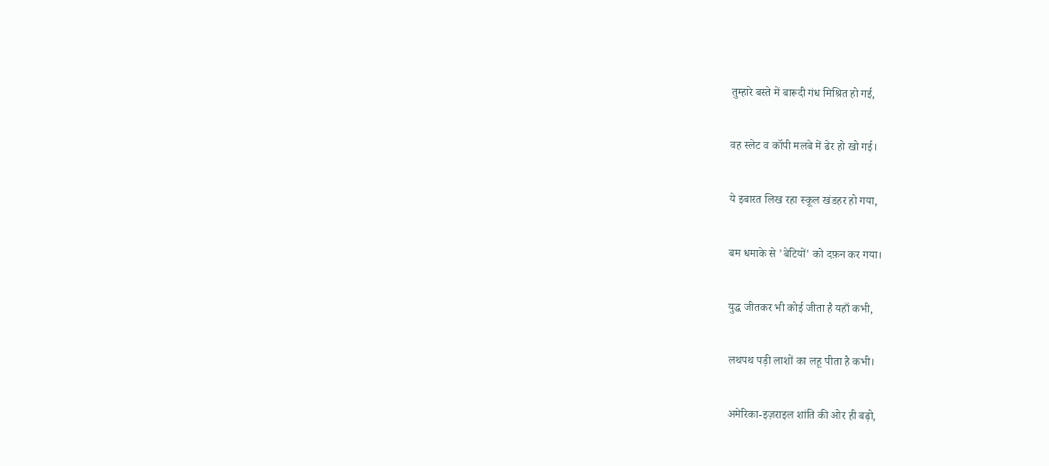तुम्हारे बस्ते में बारूदी गंध मिश्रित हो गई,

वह स्लेट व कॉपी मलबे में ढेर हो खो गई।

ये इबारत लिख रहा स्कूल खंडहर हो गया,

बम धमाके से 'बेटियों' को दफ़न कर गया।

युद्ध जीतकर भी कोई जीता है यहाँ कभी,

लथपथ पड़ी लाशों का लहू पीता है कभी।

अमेरिका-इज़राइल शांति की ओर ही बढ़ो,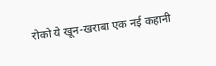रोको ये खून-खराबा एक नई कहानी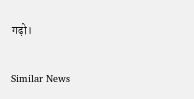गढ़ो।

Similar News